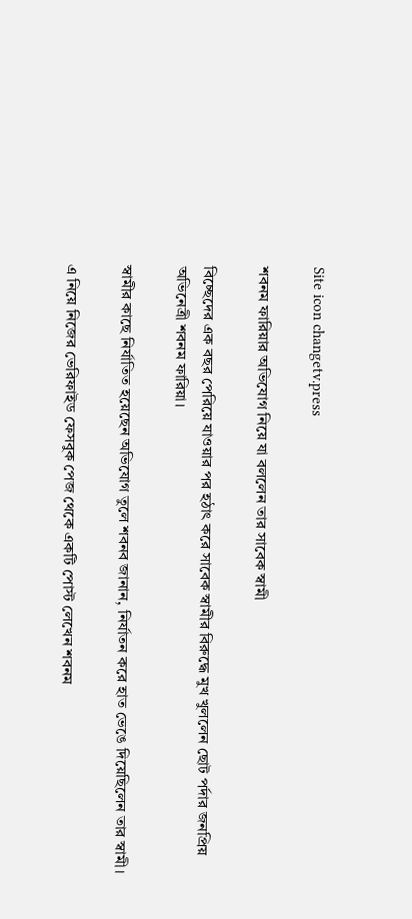Site icon changetv.press

শবনম ফারিয়ার অভিযোগ নিয়ে যা বললেন তার সাবেক স্বামী

বিচ্ছেদের এক বছর পেরিয়ে যাওয়ার পর হঠাৎ করে সাবেক স্বামীর বিরুদ্ধে মুখ খুললেন ছোট পর্দার জনপ্রিয় অভিনেত্রী শবনম ফারিয়া।

স্বামীর কাছে নির্যাতিত হয়েছেন অভিযোগ তুলে শবনব জানান, নির্যাতন করে হাত ভেঙে দিয়েছিলেন তার স্বামী।

এ নিয়ে নিজের ভেরিফাইড ফেসবুক পেজ থেকে একটি পোস্ট লেখেন শবনম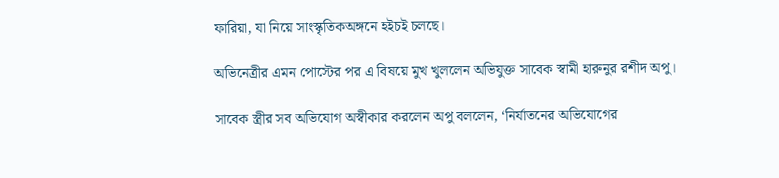ফারিয়া, যা নিয়ে সাংস্কৃতিকঅঙ্গনে হইচই চলছে।

অভিনেত্রীর এমন পোস্টের পর এ বিষয়ে মুখ খুললেন অভিযুক্ত সাবেক স্বামী হারুনুর রশীদ অপু।

সাবেক স্ত্রীর সব অভিযোগ অস্বীকার করলেন অপু বললেন, ‘নির্যাতনের অভিযোগের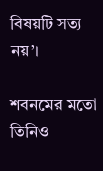বিষয়টি সত্য নয়’।

শবনমের মতো তিনিও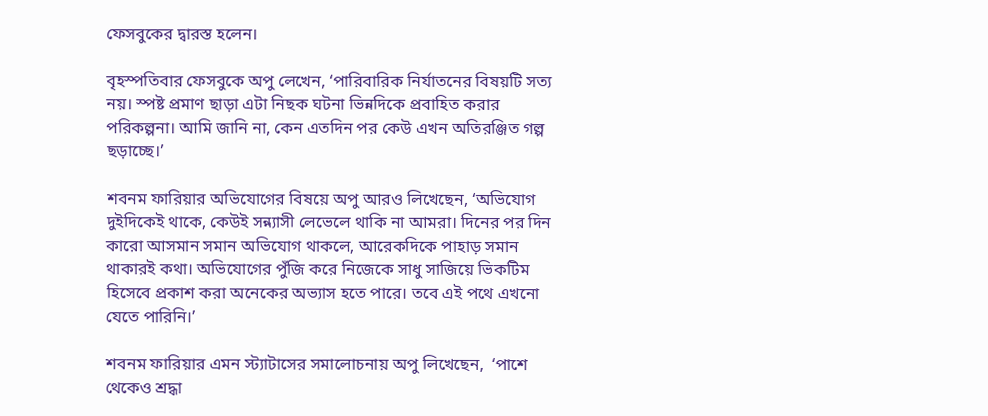ফেসবুকের দ্বারস্ত হলেন।

বৃহস্পতিবার ফেসবুকে অপু লেখেন, ‘পারিবারিক নির্যাতনের বিষয়টি সত্য নয়। স্পষ্ট প্রমাণ ছাড়া এটা নিছক ঘটনা ভিন্নদিকে প্রবাহিত করার পরিকল্পনা। আমি জানি না, কেন এতদিন পর কেউ এখন অতিরঞ্জিত গল্প ছড়াচ্ছে।’

শবনম ফারিয়ার অভিযোগের বিষয়ে অপু আরও লিখেছেন, ‘অভিযোগ দুইদিকেই থাকে, কেউই সন্ন্যাসী লেভেলে থাকি না আমরা। দিনের পর দিন কারো আসমান সমান অভিযোগ থাকলে, আরেকদিকে পাহাড় সমান থাকারই কথা। অভিযোগের পুঁজি করে নিজেকে সাধু সাজিয়ে ভিকটিম হিসেবে প্রকাশ করা অনেকের অভ্যাস হতে পারে। তবে এই পথে এখনো যেতে পারিনি।’

শবনম ফারিয়ার এমন স্ট্যাটাসের সমালোচনায় অপু লিখেছেন,  ‘পাশে থেকেও শ্রদ্ধা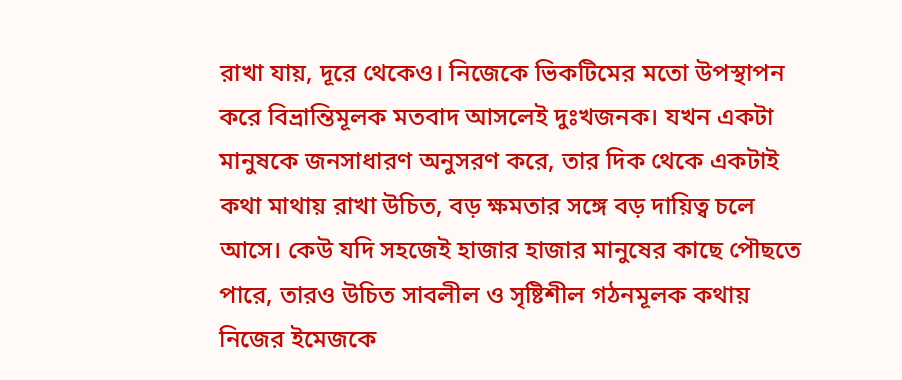রাখা যায়, দূরে থেকেও। নিজেকে ভিকটিমের মতো উপস্থাপন করে বিভ্রান্তিমূলক মতবাদ আসলেই দুঃখজনক। যখন একটা মানুষকে জনসাধারণ অনুসরণ করে, তার দিক থেকে একটাই কথা মাথায় রাখা উচিত, বড় ক্ষমতার সঙ্গে বড় দায়িত্ব চলে আসে। কেউ যদি সহজেই হাজার হাজার মানুষের কাছে পৌছতে পারে, তারও উচিত সাবলীল ও সৃষ্টিশীল গঠনমূলক কথায় নিজের ইমেজকে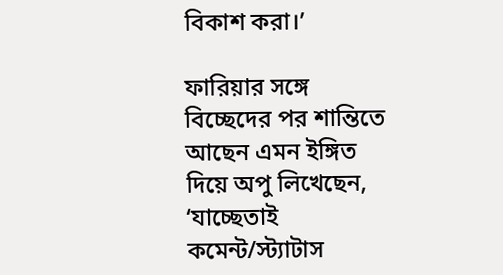বিকাশ করা।’

ফারিয়ার সঙ্গে বিচ্ছেদের পর শান্তিতে আছেন এমন ইঙ্গিত দিয়ে অপু লিখেছেন,  ‘যাচ্ছেতাই কমেন্ট/স্ট্যাটাস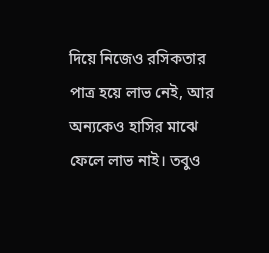দিয়ে নিজেও রসিকতার পাত্র হয়ে লাভ নেই, আর অন্যকেও হাসির মাঝে ফেলে লাভ নাই। তবুও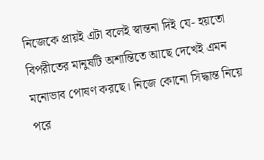নিজেকে প্রায়ই এটা বলেই স্বান্তনা দিই যে- হয়তো বিপরীতের মানুষটি অশান্তিতে আছে দেখেই এমন মনোভাব পোষণ করছে। নিজে কোনো সিদ্ধান্ত নিয়ে পরে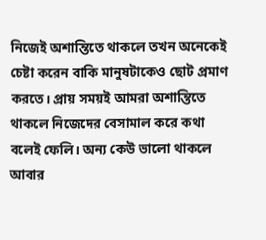নিজেই অশান্তিতে থাকলে তখন অনেকেই চেষ্টা করেন বাকি মানুষটাকেও ছোট প্রমাণ করতে। প্রায় সময়ই আমরা অশান্তিতে থাকলে নিজেদের বেসামাল করে কথা বলেই ফেলি। অন্য কেউ ভালো থাকলে আবার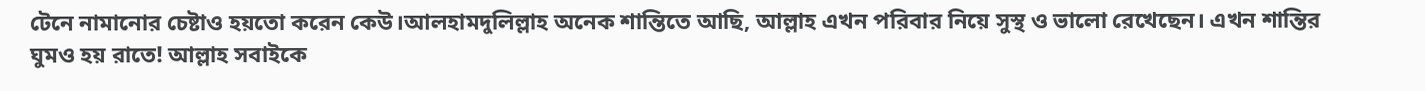টেনে নামানোর চেষ্টাও হয়তো করেন কেউ।আলহামদুলিল্লাহ অনেক শান্তিতে আছি, আল্লাহ এখন পরিবার নিয়ে সুস্থ ও ভালো রেখেছেন। এখন শান্তির ঘুমও হয় রাতে! আল্লাহ সবাইকে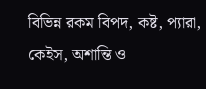বিভিন্ন রকম বিপদ, কষ্ট, প্যারা, কেইস, অশান্তি ও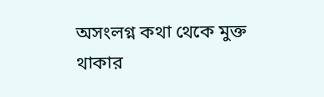অসংলগ্ন কথা থেকে মুক্ত থাকার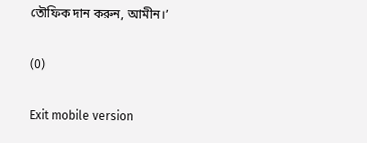তৌফিক দান করুন, আমীন।’

(0)

Exit mobile version